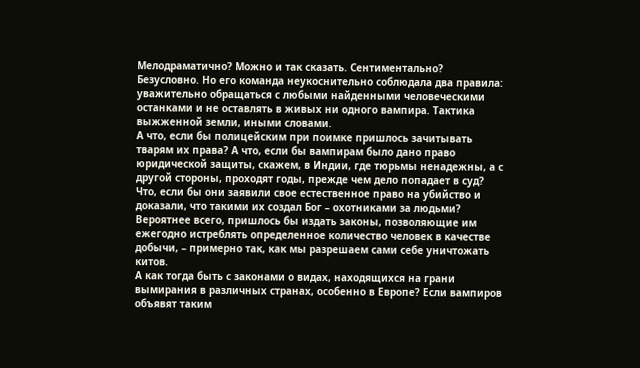Мелодраматично? Можно и так сказать. Сентиментально? Безусловно. Но его команда неукоснительно соблюдала два правила: уважительно обращаться с любыми найденными человеческими останками и не оставлять в живых ни одного вампира. Тактика выжженной земли, иными словами.
А что, если бы полицейским при поимке пришлось зачитывать тварям их права? А что, если бы вампирам было дано право юридической защиты, скажем, в Индии, где тюрьмы ненадежны, а с другой стороны, проходят годы, прежде чем дело попадает в суд? Что, если бы они заявили свое естественное право на убийство и доказали, что такими их создал Бог – охотниками за людьми? Вероятнее всего, пришлось бы издать законы, позволяющие им ежегодно истреблять определенное количество человек в качестве добычи, – примерно так, как мы разрешаем сами себе уничтожать китов.
А как тогда быть с законами о видах, находящихся на грани вымирания в различных странах, особенно в Европе? Если вампиров объявят таким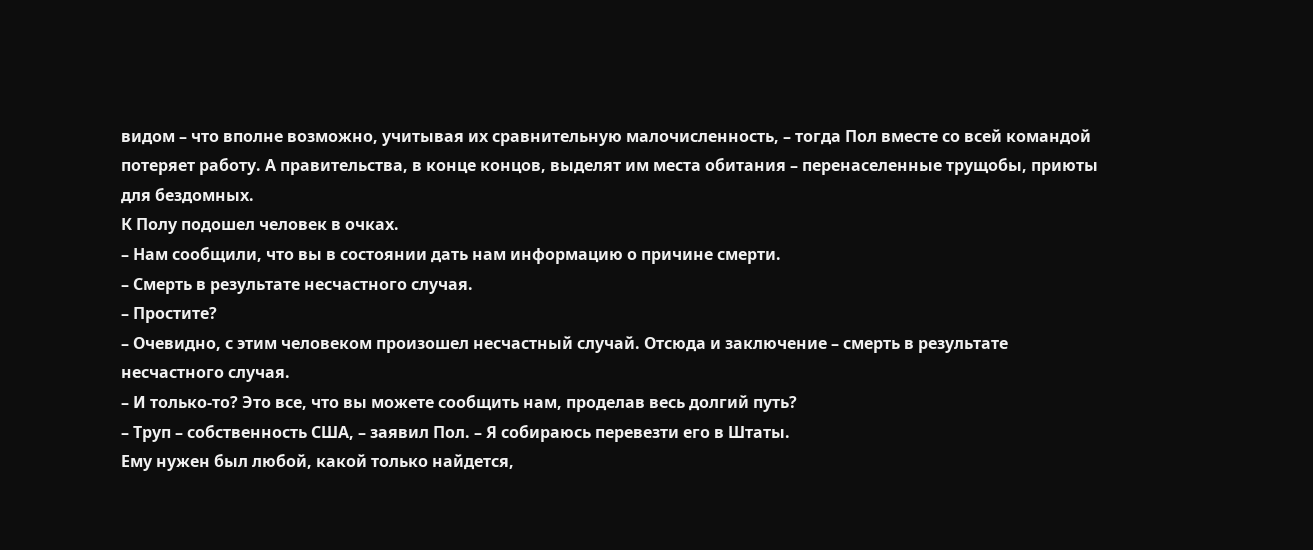видом – что вполне возможно, учитывая их сравнительную малочисленность, – тогда Пол вместе со всей командой потеряет работу. А правительства, в конце концов, выделят им места обитания – перенаселенные трущобы, приюты для бездомных.
К Полу подошел человек в очках.
– Нам сообщили, что вы в состоянии дать нам информацию о причине смерти.
– Смерть в результате несчастного случая.
– Простите?
– Очевидно, с этим человеком произошел несчастный случай. Отсюда и заключение – смерть в результате несчастного случая.
– И только-то? Это все, что вы можете сообщить нам, проделав весь долгий путь?
– Труп – собственность США, – заявил Пол. – Я собираюсь перевезти его в Штаты.
Ему нужен был любой, какой только найдется,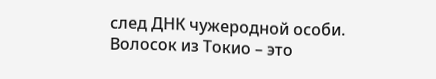след ДНК чужеродной особи. Волосок из Токио – это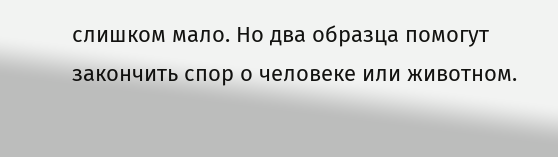слишком мало. Но два образца помогут закончить спор о человеке или животном.